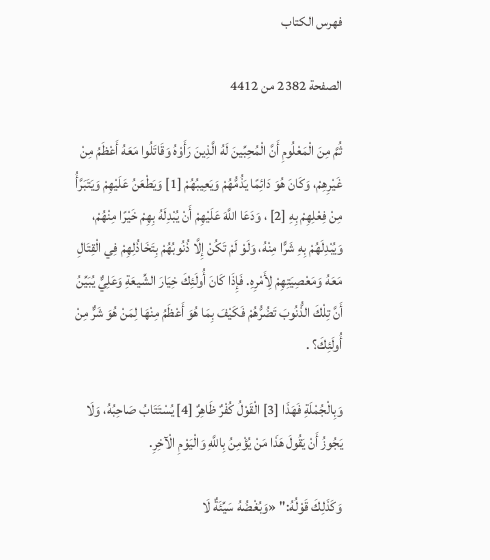فهرس الكتاب

الصفحة 2382 من 4412

ثُمَّ مِنَ الْمَعْلُومِ أَنَّ الْمُحِبِّينَ لَهُ الَّذِينَ رَأَوْهُ وَقَاتَلُوا مَعَهُ أَعْظَمُ مِنْ غَيْرِهِمْ، وَكَانَ هُوَ دَائِمًا يَذُمُّهُمْ وَيَعِيبُهُمْ [1] وَيَطْعَنُ عَلَيْهِمْ وَيَتَبَرَّأُ مِنْ فِعْلِهِمْ بِهِ [2] ، وَدَعَا اللَّهَ عَلَيْهِمْ أَنْ يُبْدِلَهُ بِهِمْ خَيْرًا مِنْهُمْ، وَيُبْدِلَهُمْ بِهِ شَرًّا مِنْهُ، وَلَوْ لَمْ تَكُنْ إِلَّا ذُنُوبُهُمْ بِتَخَاذُلِهِمْ فِي الْقِتَالِ مَعَهُ وَمَعْصِيَتِهِمْ لِأَمْرِهِ. فَإِذَا كَانَ أُولَئِكَ خِيَارَ الشِّيعَةِ وَعَلِيٌّ يُبَيِّنُ أَنَّ تِلْكَ الذُّنُوبَ تَضُرُّهُمْ فَكَيْفَ بِمَا هُوَ أَعْظَمُ مِنْهَا لِمَنْ هُوَ شَرٌّ مِنْ أُولَئِكَ؟ .

وَبِالْجُمْلَةِ فَهَذَا [3] الْقَوْلُ كُفْرٌ ظَاهِرٌ [4] يُسْتَتَابُ صَاحِبُهُ، وَلَا يَجُوزُ أَنْ يَقُولَ هَذَا مَنْ يُؤْمِنُ بِاللَّهِ وَالْيَوْمِ الْآخِرِ.

وَكَذَلِكَ قَوْلُهُ:" «وَبُغْضُهُ سَيِّئَةٌ لَا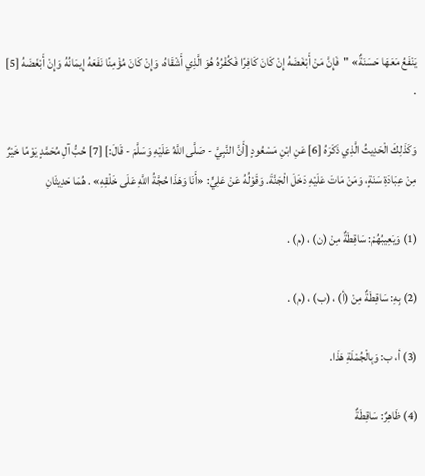يَنْفَعُ مَعَهَا حَسَنَةٌ» "فَإِنَّ مَنْ أَبْغَضَهُ إِنْ كَانَ كَافِرًا فَكُفْرُهُ هُوَ الَّذِي أَشْقَاهُ، وَإِنْ كَانَ مُؤْمِنًا نَفَعَهُ إِيمَانُهُ وَإِنْ أَبْغَضَهُ [5] .

وَكَذَلِكَ الْحَدِيثُ الَّذِي ذَكَرَهُ [6] عَنِ ابْنِ مَسْعُودٍ [أَنَّ النَّبِيَّ - صَلَّى اللَّهُ عَلَيْهِ وَسَلَّمَ - قَالَ:] [7] حُبُّ آلِ مُحَمَّدٍ يَوْمًا خَيْرٌ مِنْ عِبَادَةِ سَنَةٍ، وَمَنْ مَاتَ عَلَيْهِ دَخَلَ الْجَنَّةَ. وَقَوْلُهُ عَنْ عَلِيٍّ: «أَنَا وَهَذَا حُجَّةُ اللَّهِ عَلَى خَلْقِهِ» . هُمَا حَدِيثَانِ

(1) وَيَعِيبُهُمْ: سَاقِطَةٌ مِنْ (ن) ، (م) .

(2) بِهِ: سَاقِطَةٌ مِنْ (أ) ، (ب) ، (م) .

(3) أ، ب: وَبِالْجُمْلَةِ هَذَا.

(4) ظَاهِرٌ: سَاقِطَةٌ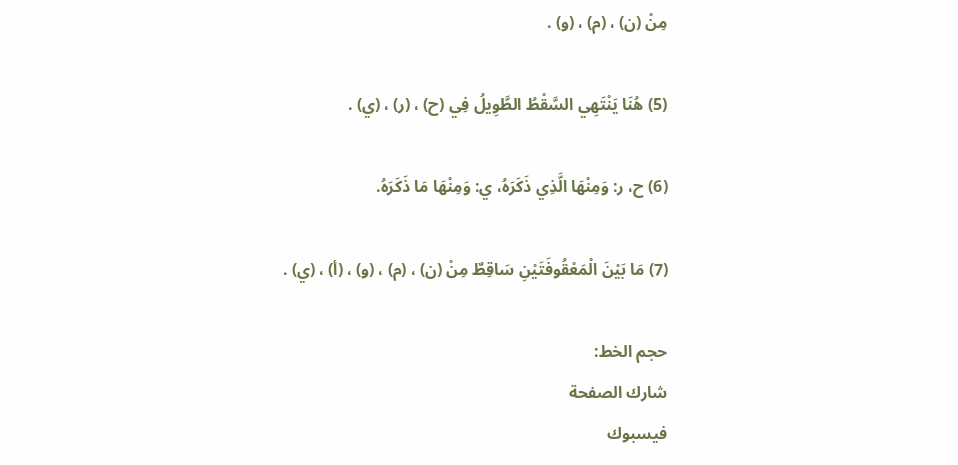مِنْ (ن) ، (م) ، (و) .

(5) هُنَا يَنْتَهِي السَّقْطُ الطَّوِيلُ فِي (ح) ، (ر) ، (ي) .

(6) ح، ر: وَمِنْهَا الَّذِي ذَكَرَهُ، ي: وَمِنْهَا مَا ذَكَرَهُ.

(7) مَا بَيْنَ الْمَعْقُوفَتَيْنِ سَاقِطٌ مِنْ (ن) ، (م) ، (و) ، (أ) ، (ي) .

حجم الخط:
شارك الصفحة
فيسبوك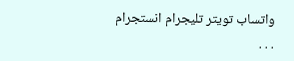واتساب تويتر تليجرام انستجرام
. . .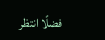فضلًا انتظر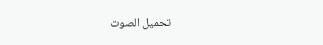تحميل الصوت